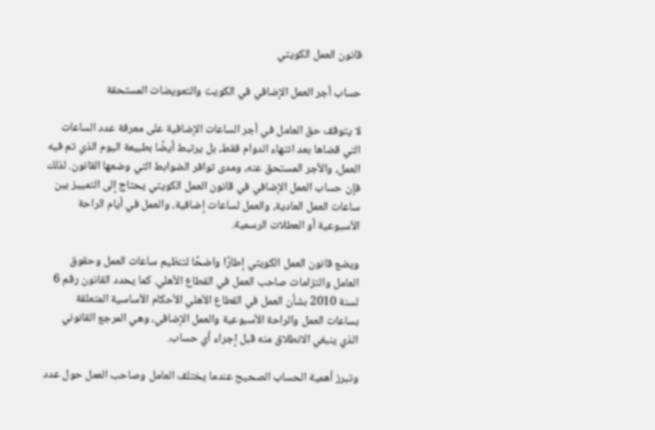قانون العمل الكويتي

حساب أجر العمل الإضافي في الكويت والتعويضات المستحقة

لا يتوقف حق العامل في أجر الساعات الإضافية على معرفة عدد الساعات التي قضاها بعد انتهاء الدوام فقط، بل يرتبط أيضًا بطبيعة اليوم الذي تم فيه العمل، والأجر المستحق عنه، ومدى توافر الضوابط التي وضعها القانون. لذلك فإن حساب العمل الإضافي في قانون العمل الكويتي يحتاج إلى التمييز بين ساعات العمل العادية، والعمل لساعات إضافية، والعمل في أيام الراحة الأسبوعية أو العطلات الرسمية.

ويضع قانون العمل الكويتي إطارًا واضحًا لتنظيم ساعات العمل وحقوق العامل والتزامات صاحب العمل في القطاع الأهلي. كما يحدد القانون رقم 6 لسنة 2010 بشأن العمل في القطاع الأهلي الأحكام الأساسية المتعلقة بساعات العمل والراحة الأسبوعية والعمل الإضافي، وهي المرجع القانوني الذي ينبغي الانطلاق منه قبل إجراء أي حساب.

وتبرز أهمية الحساب الصحيح عندما يختلف العامل وصاحب العمل حول عدد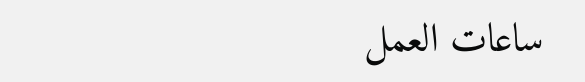ساعات العمل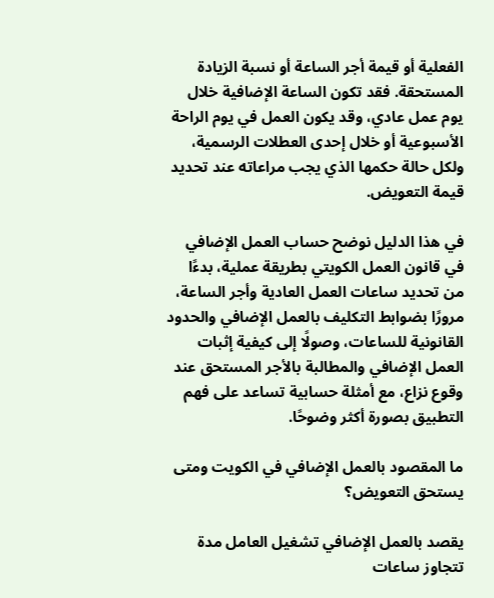الفعلية أو قيمة أجر الساعة أو نسبة الزيادة المستحقة. فقد تكون الساعة الإضافية خلال يوم عمل عادي، وقد يكون العمل في يوم الراحة الأسبوعية أو خلال إحدى العطلات الرسمية، ولكل حالة حكمها الذي يجب مراعاته عند تحديد قيمة التعويض.

في هذا الدليل نوضح حساب العمل الإضافي في قانون العمل الكويتي بطريقة عملية، بدءًا من تحديد ساعات العمل العادية وأجر الساعة، مرورًا بضوابط التكليف بالعمل الإضافي والحدود القانونية للساعات، وصولًا إلى كيفية إثبات العمل الإضافي والمطالبة بالأجر المستحق عند وقوع نزاع، مع أمثلة حسابية تساعد على فهم التطبيق بصورة أكثر وضوحًا.

ما المقصود بالعمل الإضافي في الكويت ومتى يستحق التعويض؟

يقصد بالعمل الإضافي تشغيل العامل مدة تتجاوز ساعات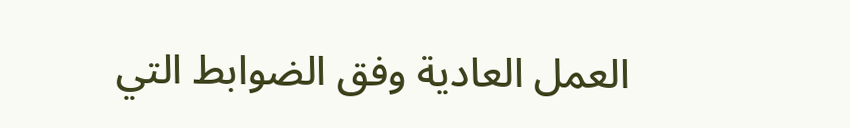العمل العادية وفق الضوابط التي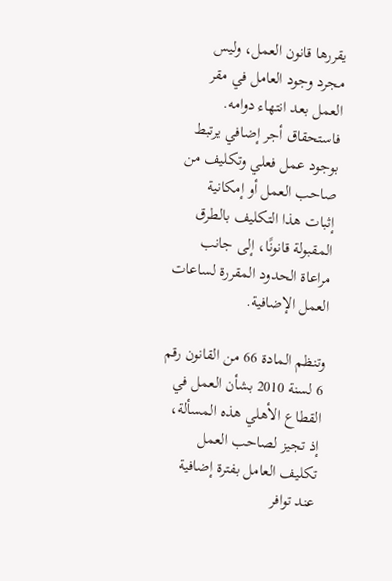يقررها قانون العمل، وليس مجرد وجود العامل في مقر العمل بعد انتهاء دوامه. فاستحقاق أجر إضافي يرتبط بوجود عمل فعلي وتكليف من صاحب العمل أو إمكانية إثبات هذا التكليف بالطرق المقبولة قانونًا، إلى جانب مراعاة الحدود المقررة لساعات العمل الإضافية.

وتنظم المادة 66 من القانون رقم 6 لسنة 2010 بشأن العمل في القطاع الأهلي هذه المسألة، إذ تجيز لصاحب العمل تكليف العامل بفترة إضافية عند توافر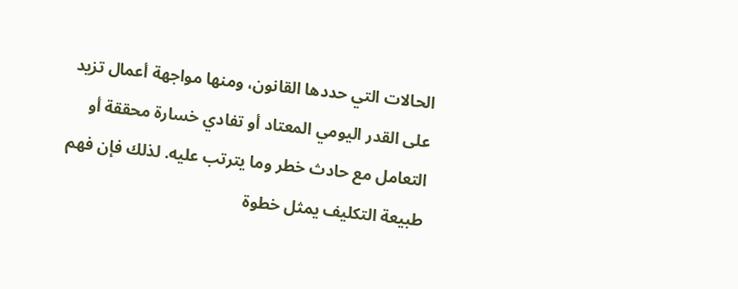الحالات التي حددها القانون، ومنها مواجهة أعمال تزيد على القدر اليومي المعتاد أو تفادي خسارة محققة أو التعامل مع حادث خطر وما يترتب عليه. لذلك فإن فهم طبيعة التكليف يمثل خطوة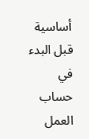أساسية قبل البدء في حساب العمل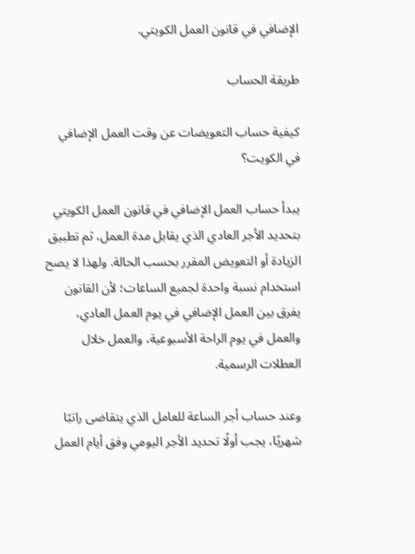الإضافي في قانون العمل الكويتي.

طريقة الحساب

كيفية حساب التعويضات عن وقت العمل الإضافي في الكويت؟

يبدأ حساب العمل الإضافي في قانون العمل الكويتي بتحديد الأجر العادي الذي يقابل مدة العمل، ثم تطبيق الزيادة أو التعويض المقرر بحسب الحالة. ولهذا لا يصح استخدام نسبة واحدة لجميع الساعات؛ لأن القانون يفرق بين العمل الإضافي في يوم العمل العادي، والعمل في يوم الراحة الأسبوعية، والعمل خلال العطلات الرسمية.

وعند حساب أجر الساعة للعامل الذي يتقاضى راتبًا شهريًا، يجب أولًا تحديد الأجر اليومي وفق أيام العمل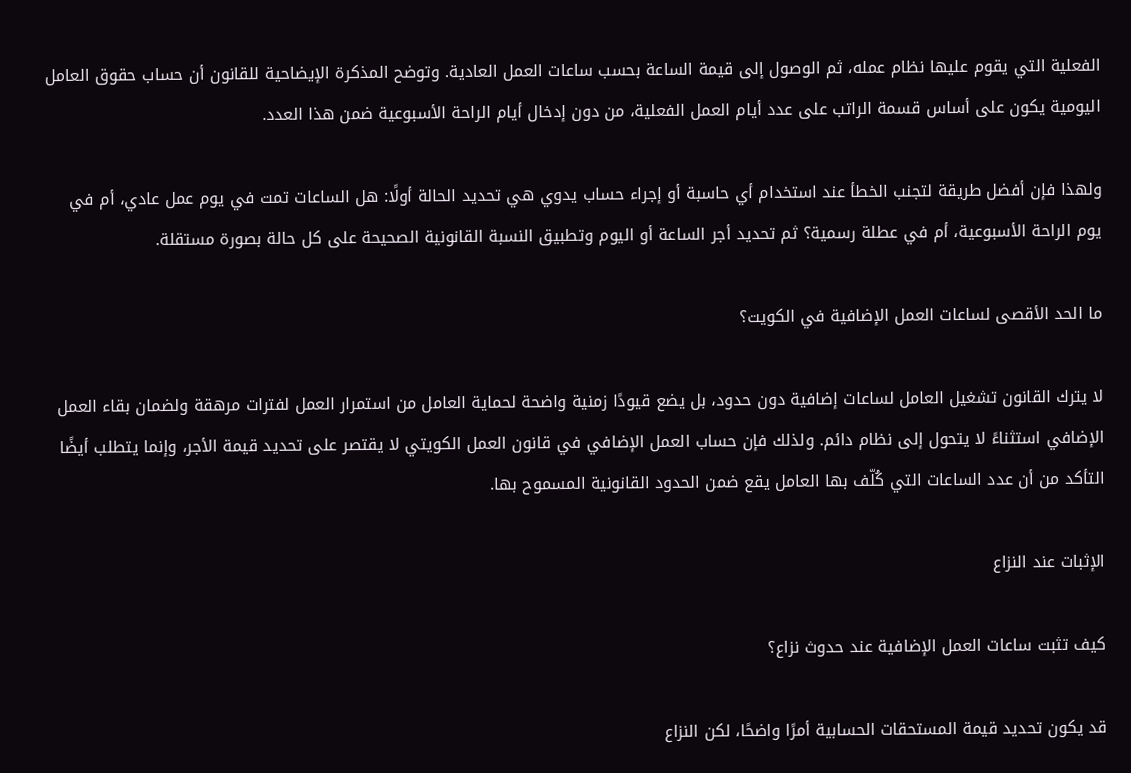الفعلية التي يقوم عليها نظام عمله، ثم الوصول إلى قيمة الساعة بحسب ساعات العمل العادية. وتوضح المذكرة الإيضاحية للقانون أن حساب حقوق العامل اليومية يكون على أساس قسمة الراتب على عدد أيام العمل الفعلية، من دون إدخال أيام الراحة الأسبوعية ضمن هذا العدد.

ولهذا فإن أفضل طريقة لتجنب الخطأ عند استخدام أي حاسبة أو إجراء حساب يدوي هي تحديد الحالة أولًا: هل الساعات تمت في يوم عمل عادي، أم في يوم الراحة الأسبوعية، أم في عطلة رسمية؟ ثم تحديد أجر الساعة أو اليوم وتطبيق النسبة القانونية الصحيحة على كل حالة بصورة مستقلة.

ما الحد الأقصى لساعات العمل الإضافية في الكويت؟

لا يترك القانون تشغيل العامل لساعات إضافية دون حدود، بل يضع قيودًا زمنية واضحة لحماية العامل من استمرار العمل لفترات مرهقة ولضمان بقاء العمل الإضافي استثناءً لا يتحول إلى نظام دائم. ولذلك فإن حساب العمل الإضافي في قانون العمل الكويتي لا يقتصر على تحديد قيمة الأجر، وإنما يتطلب أيضًا التأكد من أن عدد الساعات التي كُلّف بها العامل يقع ضمن الحدود القانونية المسموح بها.

الإثبات عند النزاع

كيف تثبت ساعات العمل الإضافية عند حدوث نزاع؟

قد يكون تحديد قيمة المستحقات الحسابية أمرًا واضحًا، لكن النزاع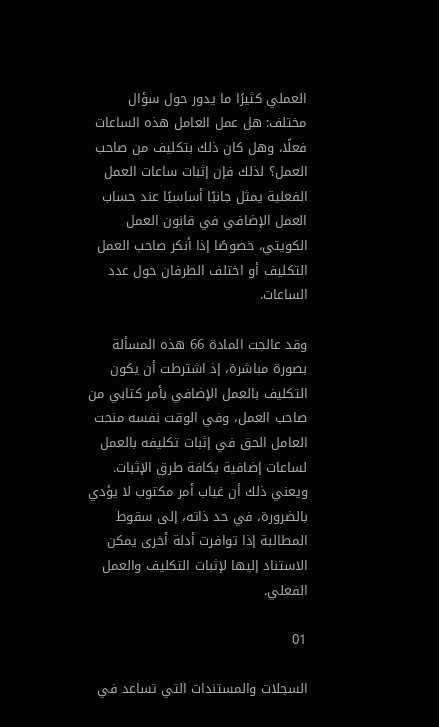العملي كثيرًا ما يدور حول سؤال مختلف: هل عمل العامل هذه الساعات فعلًا، وهل كان ذلك بتكليف من صاحب العمل؟ لذلك فإن إثبات ساعات العمل الفعلية يمثل جانبًا أساسيًا عند حساب العمل الإضافي في قانون العمل الكويتي، خصوصًا إذا أنكر صاحب العمل التكليف أو اختلف الطرفان حول عدد الساعات.

وقد عالجت المادة 66 هذه المسألة بصورة مباشرة، إذ اشترطت أن يكون التكليف بالعمل الإضافي بأمر كتابي من صاحب العمل، وفي الوقت نفسه منحت العامل الحق في إثبات تكليفه بالعمل لساعات إضافية بكافة طرق الإثبات. ويعني ذلك أن غياب أمر مكتوب لا يؤدي بالضرورة، في حد ذاته، إلى سقوط المطالبة إذا توافرت أدلة أخرى يمكن الاستناد إليها لإثبات التكليف والعمل الفعلي.

01

السجلات والمستندات التي تساعد في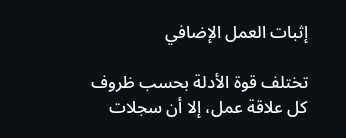إثبات العمل الإضافي

تختلف قوة الأدلة بحسب ظروف كل علاقة عمل، إلا أن سجلات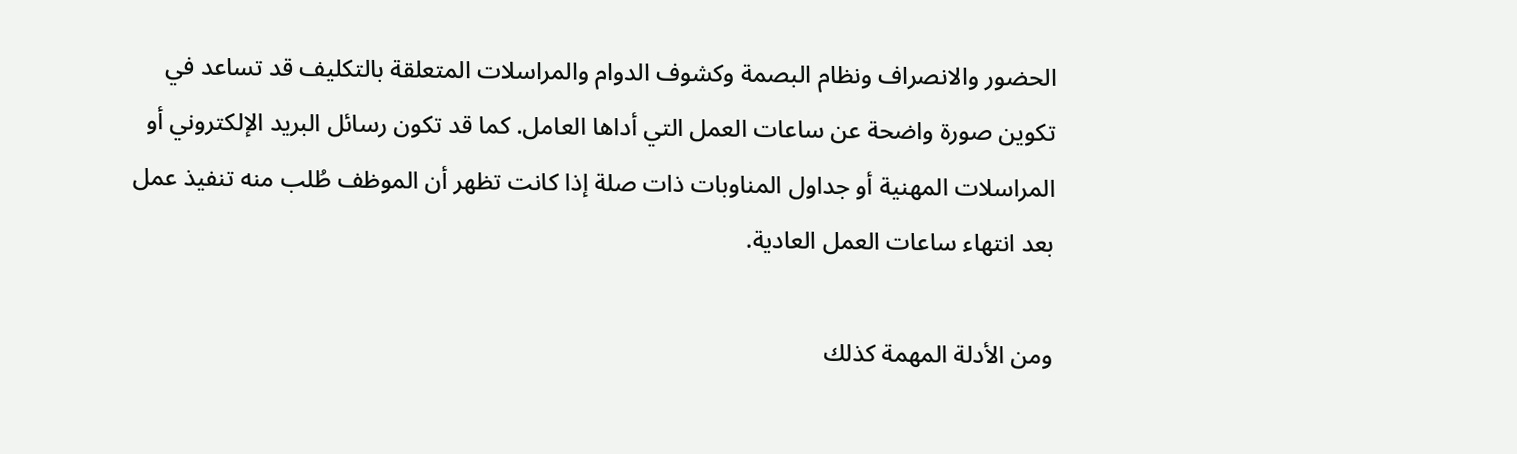الحضور والانصراف ونظام البصمة وكشوف الدوام والمراسلات المتعلقة بالتكليف قد تساعد في تكوين صورة واضحة عن ساعات العمل التي أداها العامل. كما قد تكون رسائل البريد الإلكتروني أو المراسلات المهنية أو جداول المناوبات ذات صلة إذا كانت تظهر أن الموظف طُلب منه تنفيذ عمل بعد انتهاء ساعات العمل العادية.

ومن الأدلة المهمة كذلك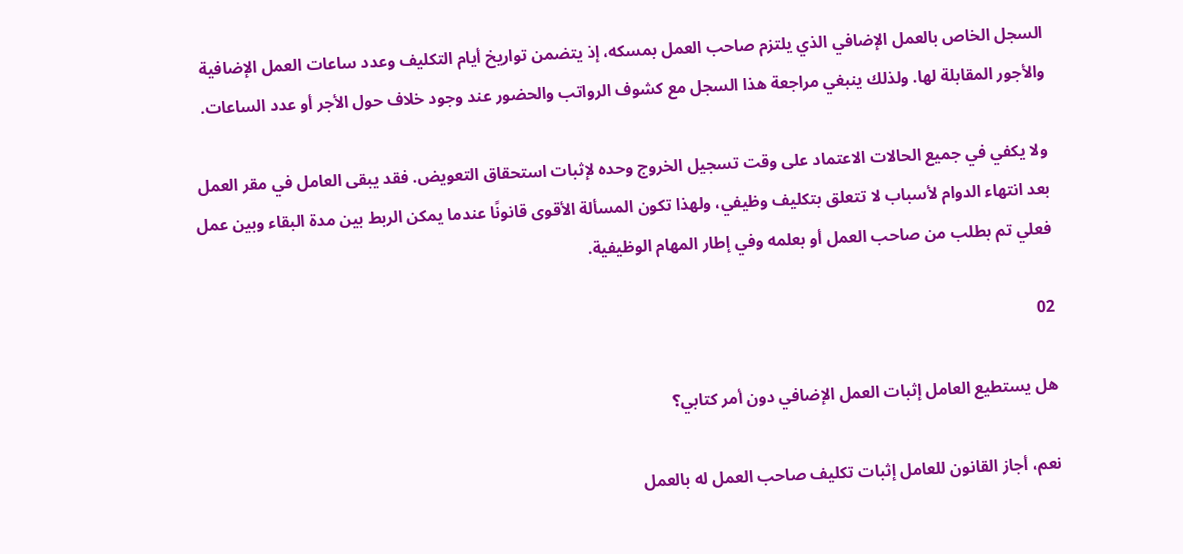السجل الخاص بالعمل الإضافي الذي يلتزم صاحب العمل بمسكه، إذ يتضمن تواريخ أيام التكليف وعدد ساعات العمل الإضافية والأجور المقابلة لها. ولذلك ينبغي مراجعة هذا السجل مع كشوف الرواتب والحضور عند وجود خلاف حول الأجر أو عدد الساعات.

ولا يكفي في جميع الحالات الاعتماد على وقت تسجيل الخروج وحده لإثبات استحقاق التعويض. فقد يبقى العامل في مقر العمل بعد انتهاء الدوام لأسباب لا تتعلق بتكليف وظيفي، ولهذا تكون المسألة الأقوى قانونًا عندما يمكن الربط بين مدة البقاء وبين عمل فعلي تم بطلب من صاحب العمل أو بعلمه وفي إطار المهام الوظيفية.

02

هل يستطيع العامل إثبات العمل الإضافي دون أمر كتابي؟

نعم، أجاز القانون للعامل إثبات تكليف صاحب العمل له بالعمل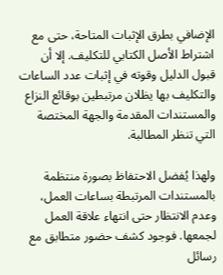الإضافي بطرق الإثبات المتاحة، حتى مع اشتراط الأصل الكتابي للتكليف. إلا أن قبول الدليل وقوته في إثبات عدد الساعات والتكليف بها يظلان مرتبطين بوقائع النزاع والمستندات المقدمة والجهة المختصة التي تنظر المطالبة.

ولهذا يُفضل الاحتفاظ بصورة منتظمة بالمستندات المرتبطة بساعات العمل، وعدم الانتظار حتى انتهاء علاقة العمل لجمعها. فوجود كشف حضور متطابق مع رسائل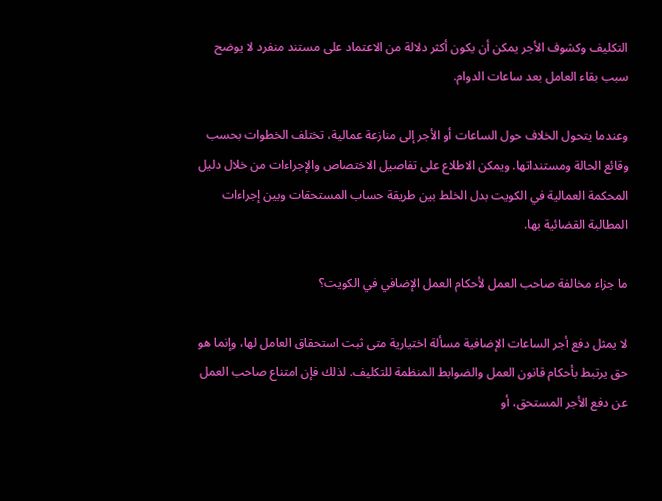التكليف وكشوف الأجر يمكن أن يكون أكثر دلالة من الاعتماد على مستند منفرد لا يوضح سبب بقاء العامل بعد ساعات الدوام.

وعندما يتحول الخلاف حول الساعات أو الأجر إلى منازعة عمالية، تختلف الخطوات بحسب وقائع الحالة ومستنداتها. ويمكن الاطلاع على تفاصيل الاختصاص والإجراءات من خلال دليل المحكمة العمالية في الكويت بدل الخلط بين طريقة حساب المستحقات وبين إجراءات المطالبة القضائية بها.

ما جزاء مخالفة صاحب العمل لأحكام العمل الإضافي في الكويت؟

لا يمثل دفع أجر الساعات الإضافية مسألة اختيارية متى ثبت استحقاق العامل لها، وإنما هو حق يرتبط بأحكام قانون العمل والضوابط المنظمة للتكليف. لذلك فإن امتناع صاحب العمل عن دفع الأجر المستحق، أو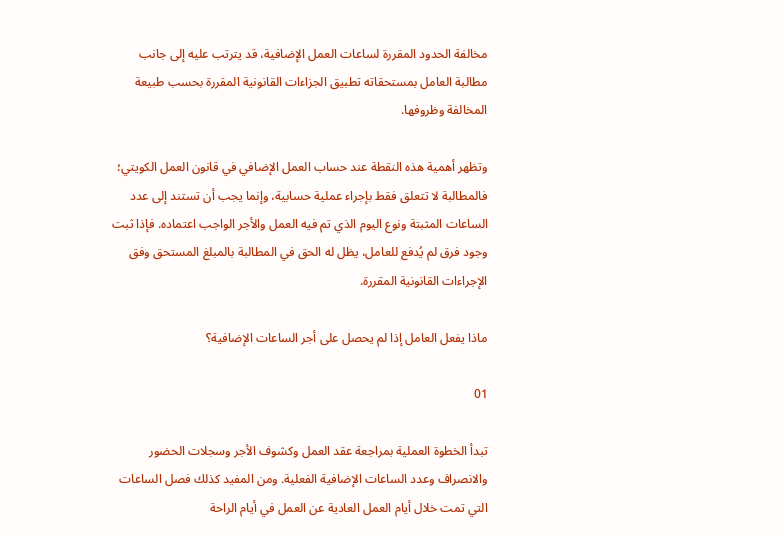مخالفة الحدود المقررة لساعات العمل الإضافية، قد يترتب عليه إلى جانب مطالبة العامل بمستحقاته تطبيق الجزاءات القانونية المقررة بحسب طبيعة المخالفة وظروفها.

وتظهر أهمية هذه النقطة عند حساب العمل الإضافي في قانون العمل الكويتي؛ فالمطالبة لا تتعلق فقط بإجراء عملية حسابية، وإنما يجب أن تستند إلى عدد الساعات المثبتة ونوع اليوم الذي تم فيه العمل والأجر الواجب اعتماده. فإذا ثبت وجود فرق لم يُدفع للعامل، يظل له الحق في المطالبة بالمبلغ المستحق وفق الإجراءات القانونية المقررة.

ماذا يفعل العامل إذا لم يحصل على أجر الساعات الإضافية؟

01

تبدأ الخطوة العملية بمراجعة عقد العمل وكشوف الأجر وسجلات الحضور والانصراف وعدد الساعات الإضافية الفعلية. ومن المفيد كذلك فصل الساعات التي تمت خلال أيام العمل العادية عن العمل في أيام الراحة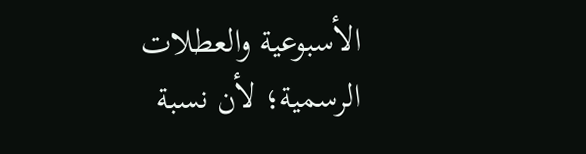الأسبوعية والعطلات الرسمية؛ لأن نسبة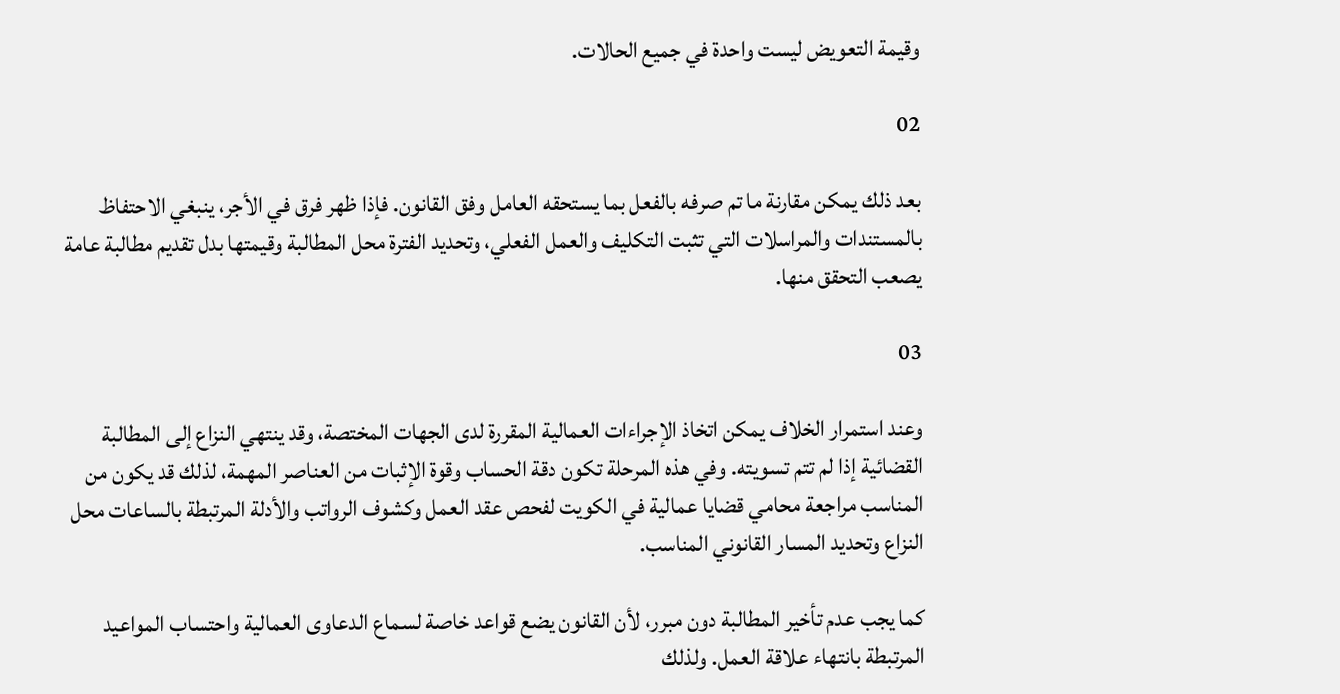وقيمة التعويض ليست واحدة في جميع الحالات.

02

بعد ذلك يمكن مقارنة ما تم صرفه بالفعل بما يستحقه العامل وفق القانون. فإذا ظهر فرق في الأجر، ينبغي الاحتفاظ بالمستندات والمراسلات التي تثبت التكليف والعمل الفعلي، وتحديد الفترة محل المطالبة وقيمتها بدل تقديم مطالبة عامة يصعب التحقق منها.

03

وعند استمرار الخلاف يمكن اتخاذ الإجراءات العمالية المقررة لدى الجهات المختصة، وقد ينتهي النزاع إلى المطالبة القضائية إذا لم تتم تسويته. وفي هذه المرحلة تكون دقة الحساب وقوة الإثبات من العناصر المهمة، لذلك قد يكون من المناسب مراجعة محامي قضايا عمالية في الكويت لفحص عقد العمل وكشوف الرواتب والأدلة المرتبطة بالساعات محل النزاع وتحديد المسار القانوني المناسب.

كما يجب عدم تأخير المطالبة دون مبرر، لأن القانون يضع قواعد خاصة لسماع الدعاوى العمالية واحتساب المواعيد المرتبطة بانتهاء علاقة العمل. ولذلك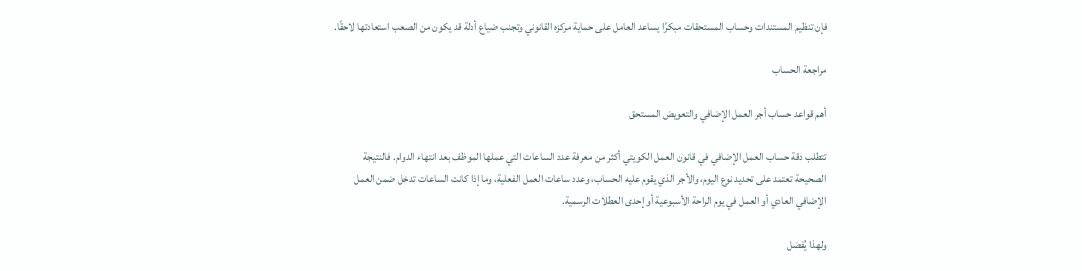فإن تنظيم المستندات وحساب المستحقات مبكرًا يساعد العامل على حماية مركزه القانوني وتجنب ضياع أدلة قد يكون من الصعب استعادتها لاحقًا.

مراجعة الحساب

أهم قواعد حساب أجر العمل الإضافي والتعويض المستحق

تتطلب دقة حساب العمل الإضافي في قانون العمل الكويتي أكثر من معرفة عدد الساعات التي عملها الموظف بعد انتهاء الدوام. فالنتيجة الصحيحة تعتمد على تحديد نوع اليوم، والأجر الذي يقوم عليه الحساب، وعدد ساعات العمل الفعلية، وما إذا كانت الساعات تدخل ضمن العمل الإضافي العادي أو العمل في يوم الراحة الأسبوعية أو إحدى العطلات الرسمية.

ولهذا يُفضل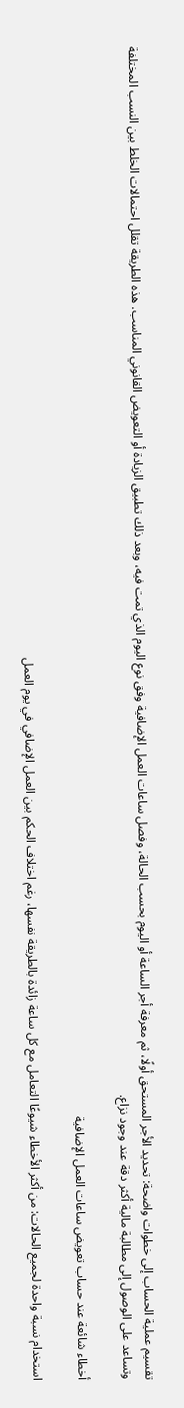تقسيم عملية الحساب إلى خطوات واضحة: تحديد الأجر المستحق أولًا، ثم معرفة أجر الساعة أو اليوم بحسب الحالة، وفصل ساعات العمل الإضافية وفق نوع اليوم الذي تمت فيه، وبعد ذلك تطبيق الزيادة أو التعويض القانوني المناسب. هذه الطريقة تقلل احتمالات الخلط بين النسب المختلفة وتساعد على الوصول إلى مطالبة مالية أكثر دقة عند وجود نزاع.

أخطاء شائعة عند حساب تعويض ساعات العمل الإضافية

استخدام نسبة واحدة لجميع الحالات: من أكثر الأخطاء شيوعًا التعامل مع كل ساعة زائدة بالطريقة نفسها، رغم اختلاف الحكم بين العمل الإضافي في يوم العمل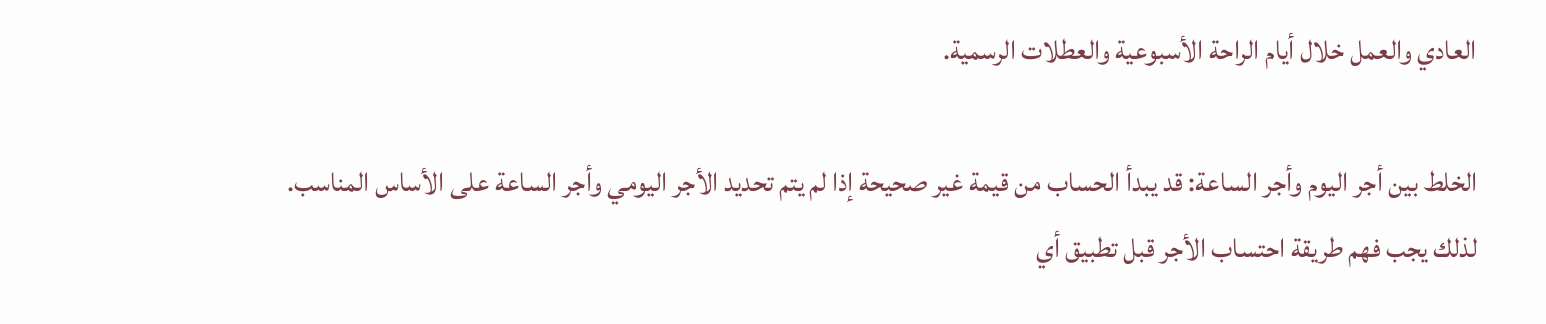العادي والعمل خلال أيام الراحة الأسبوعية والعطلات الرسمية.

الخلط بين أجر اليوم وأجر الساعة: قد يبدأ الحساب من قيمة غير صحيحة إذا لم يتم تحديد الأجر اليومي وأجر الساعة على الأساس المناسب. لذلك يجب فهم طريقة احتساب الأجر قبل تطبيق أي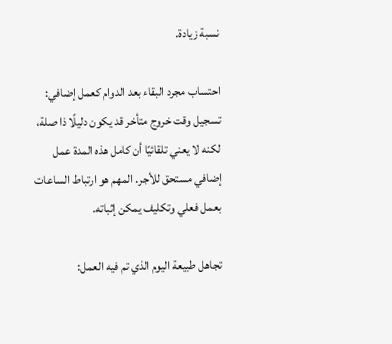نسبة زيادة.

احتساب مجرد البقاء بعد الدوام كعمل إضافي: تسجيل وقت خروج متأخر قد يكون دليلًا ذا صلة، لكنه لا يعني تلقائيًا أن كامل هذه المدة عمل إضافي مستحق للأجر. المهم هو ارتباط الساعات بعمل فعلي وتكليف يمكن إثباته.

تجاهل طبيعة اليوم الذي تم فيه العمل: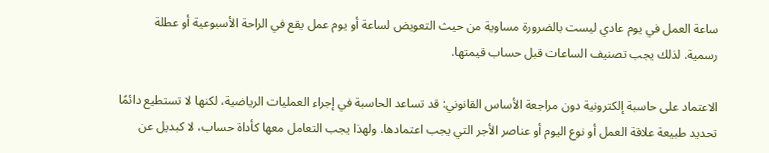ساعة العمل في يوم عادي ليست بالضرورة مساوية من حيث التعويض لساعة أو يوم عمل يقع في الراحة الأسبوعية أو عطلة رسمية. لذلك يجب تصنيف الساعات قبل حساب قيمتها.

الاعتماد على حاسبة إلكترونية دون مراجعة الأساس القانوني: قد تساعد الحاسبة في إجراء العمليات الرياضية، لكنها لا تستطيع دائمًا تحديد طبيعة علاقة العمل أو نوع اليوم أو عناصر الأجر التي يجب اعتمادها. ولهذا يجب التعامل معها كأداة حساب، لا كبديل عن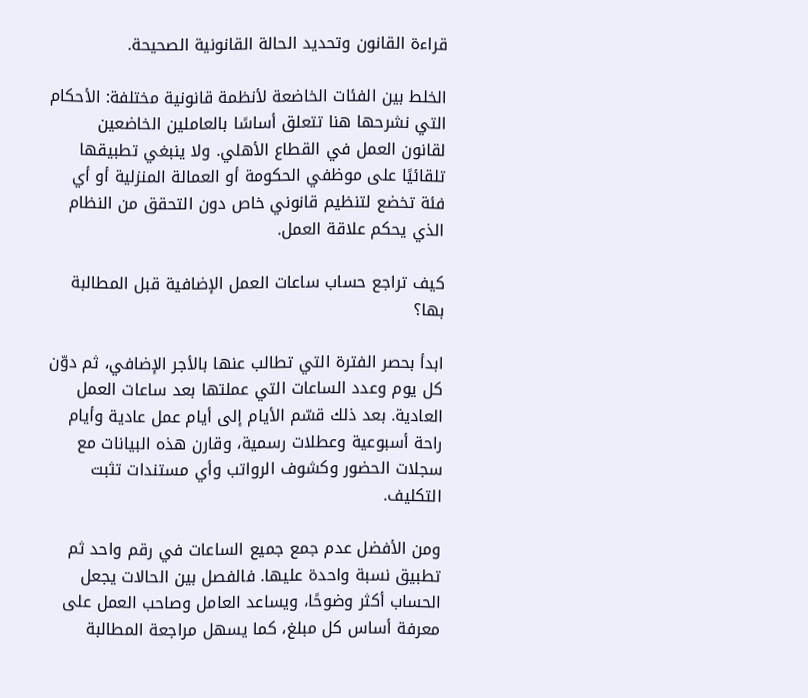قراءة القانون وتحديد الحالة القانونية الصحيحة.

الخلط بين الفئات الخاضعة لأنظمة قانونية مختلفة: الأحكام التي نشرحها هنا تتعلق أساسًا بالعاملين الخاضعين لقانون العمل في القطاع الأهلي. ولا ينبغي تطبيقها تلقائيًا على موظفي الحكومة أو العمالة المنزلية أو أي فئة تخضع لتنظيم قانوني خاص دون التحقق من النظام الذي يحكم علاقة العمل.

كيف تراجع حساب ساعات العمل الإضافية قبل المطالبة بها؟

ابدأ بحصر الفترة التي تطالب عنها بالأجر الإضافي، ثم دوّن كل يوم وعدد الساعات التي عملتها بعد ساعات العمل العادية. بعد ذلك قسّم الأيام إلى أيام عمل عادية وأيام راحة أسبوعية وعطلات رسمية، وقارن هذه البيانات مع سجلات الحضور وكشوف الرواتب وأي مستندات تثبت التكليف.

ومن الأفضل عدم جمع جميع الساعات في رقم واحد ثم تطبيق نسبة واحدة عليها. فالفصل بين الحالات يجعل الحساب أكثر وضوحًا، ويساعد العامل وصاحب العمل على معرفة أساس كل مبلغ، كما يسهل مراجعة المطالبة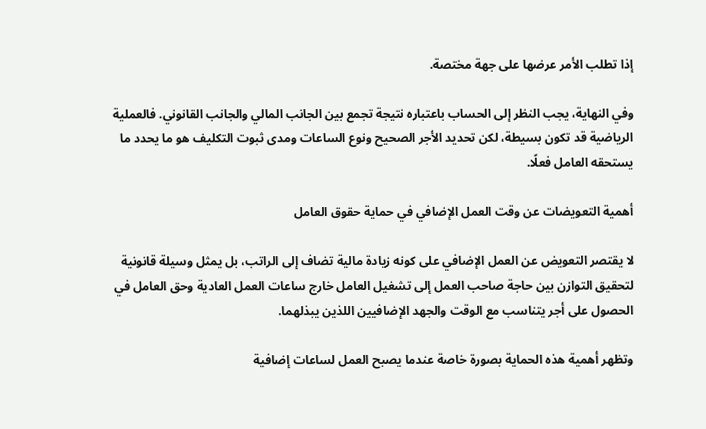إذا تطلب الأمر عرضها على جهة مختصة.

وفي النهاية، يجب النظر إلى الحساب باعتباره نتيجة تجمع بين الجانب المالي والجانب القانوني. فالعملية الرياضية قد تكون بسيطة، لكن تحديد الأجر الصحيح ونوع الساعات ومدى ثبوت التكليف هو ما يحدد ما يستحقه العامل فعلًا.

أهمية التعويضات عن وقت العمل الإضافي في حماية حقوق العامل

لا يقتصر التعويض عن العمل الإضافي على كونه زيادة مالية تضاف إلى الراتب، بل يمثل وسيلة قانونية لتحقيق التوازن بين حاجة صاحب العمل إلى تشغيل العامل خارج ساعات العمل العادية وحق العامل في الحصول على أجر يتناسب مع الوقت والجهد الإضافيين اللذين يبذلهما.

وتظهر أهمية هذه الحماية بصورة خاصة عندما يصبح العمل لساعات إضافية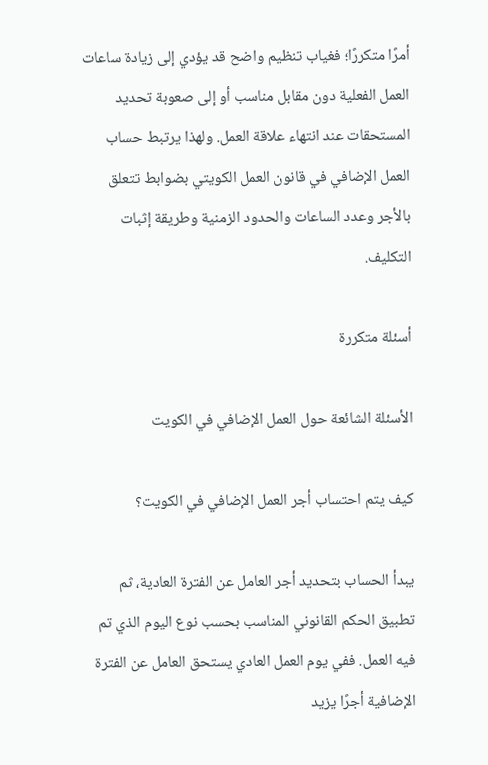أمرًا متكررًا؛ فغياب تنظيم واضح قد يؤدي إلى زيادة ساعات العمل الفعلية دون مقابل مناسب أو إلى صعوبة تحديد المستحقات عند انتهاء علاقة العمل. ولهذا يرتبط حساب العمل الإضافي في قانون العمل الكويتي بضوابط تتعلق بالأجر وعدد الساعات والحدود الزمنية وطريقة إثبات التكليف.

أسئلة متكررة

الأسئلة الشائعة حول العمل الإضافي في الكويت

كيف يتم احتساب أجر العمل الإضافي في الكويت؟

يبدأ الحساب بتحديد أجر العامل عن الفترة العادية، ثم تطبيق الحكم القانوني المناسب بحسب نوع اليوم الذي تم فيه العمل. ففي يوم العمل العادي يستحق العامل عن الفترة الإضافية أجرًا يزيد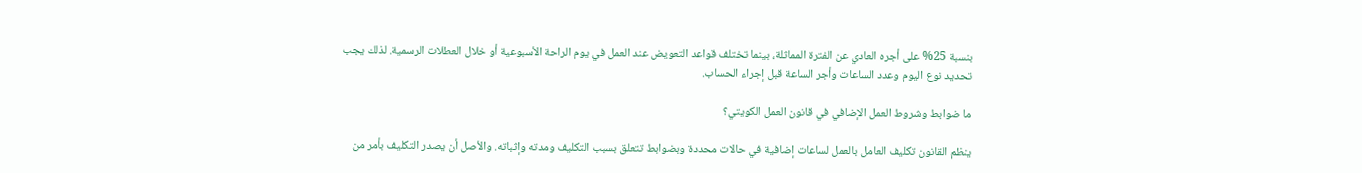بنسبة 25% على أجره العادي عن الفترة المماثلة، بينما تختلف قواعد التعويض عند العمل في يوم الراحة الأسبوعية أو خلال العطلات الرسمية. لذلك يجب تحديد نوع اليوم وعدد الساعات وأجر الساعة قبل إجراء الحساب.

ما ضوابط وشروط العمل الإضافي في قانون العمل الكويتي؟

ينظم القانون تكليف العامل بالعمل لساعات إضافية في حالات محددة وبضوابط تتعلق بسبب التكليف ومدته وإثباته. والأصل أن يصدر التكليف بأمر من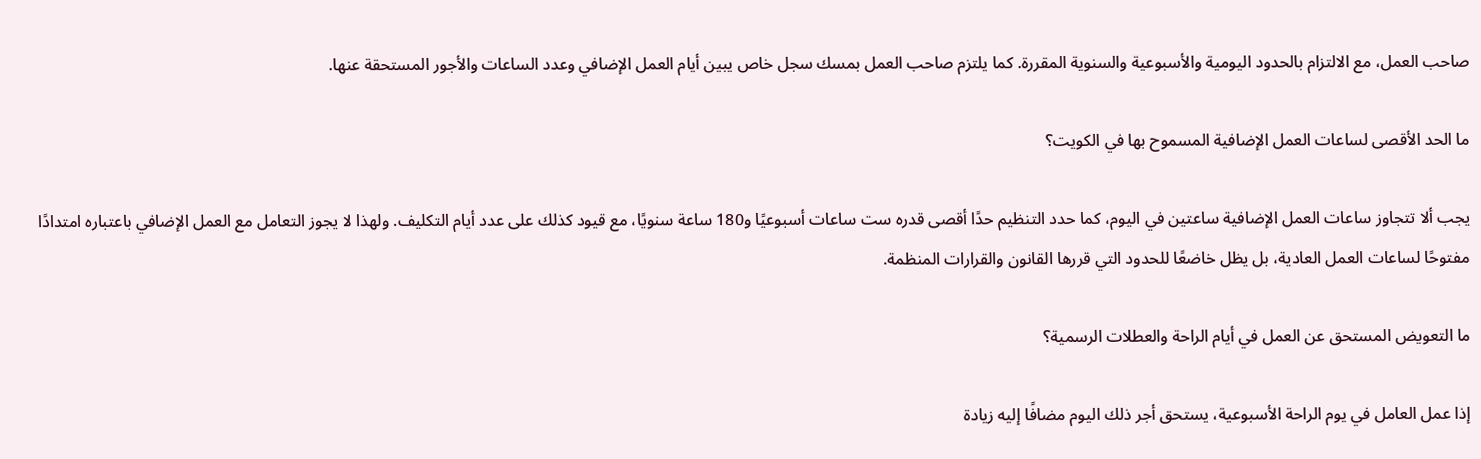صاحب العمل، مع الالتزام بالحدود اليومية والأسبوعية والسنوية المقررة. كما يلتزم صاحب العمل بمسك سجل خاص يبين أيام العمل الإضافي وعدد الساعات والأجور المستحقة عنها.

ما الحد الأقصى لساعات العمل الإضافية المسموح بها في الكويت؟

يجب ألا تتجاوز ساعات العمل الإضافية ساعتين في اليوم، كما حدد التنظيم حدًا أقصى قدره ست ساعات أسبوعيًا و180 ساعة سنويًا، مع قيود كذلك على عدد أيام التكليف. ولهذا لا يجوز التعامل مع العمل الإضافي باعتباره امتدادًا مفتوحًا لساعات العمل العادية، بل يظل خاضعًا للحدود التي قررها القانون والقرارات المنظمة.

ما التعويض المستحق عن العمل في أيام الراحة والعطلات الرسمية؟

إذا عمل العامل في يوم الراحة الأسبوعية، يستحق أجر ذلك اليوم مضافًا إليه زيادة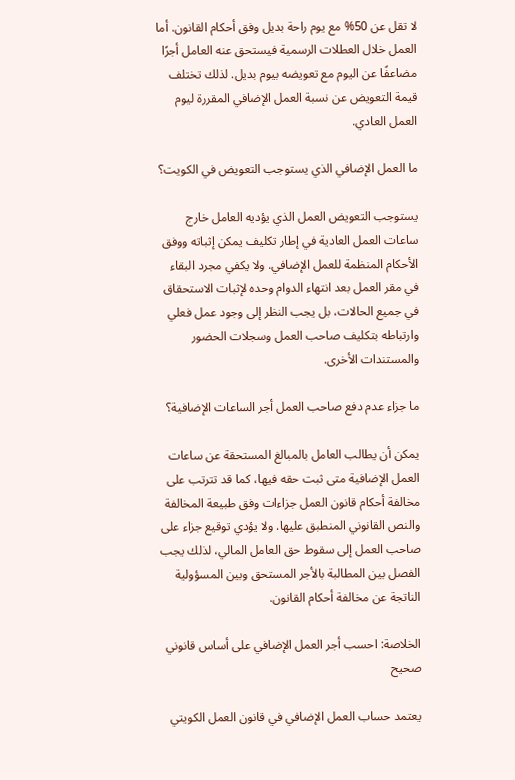لا تقل عن 50% مع يوم راحة بديل وفق أحكام القانون. أما العمل خلال العطلات الرسمية فيستحق عنه العامل أجرًا مضاعفًا عن اليوم مع تعويضه بيوم بديل. لذلك تختلف قيمة التعويض عن نسبة العمل الإضافي المقررة ليوم العمل العادي.

ما العمل الإضافي الذي يستوجب التعويض في الكويت؟

يستوجب التعويض العمل الذي يؤديه العامل خارج ساعات العمل العادية في إطار تكليف يمكن إثباته ووفق الأحكام المنظمة للعمل الإضافي. ولا يكفي مجرد البقاء في مقر العمل بعد انتهاء الدوام وحده لإثبات الاستحقاق في جميع الحالات، بل يجب النظر إلى وجود عمل فعلي وارتباطه بتكليف صاحب العمل وسجلات الحضور والمستندات الأخرى.

ما جزاء عدم دفع صاحب العمل أجر الساعات الإضافية؟

يمكن أن يطالب العامل بالمبالغ المستحقة عن ساعات العمل الإضافية متى ثبت حقه فيها، كما قد تترتب على مخالفة أحكام قانون العمل جزاءات وفق طبيعة المخالفة والنص القانوني المنطبق عليها. ولا يؤدي توقيع جزاء على صاحب العمل إلى سقوط حق العامل المالي، لذلك يجب الفصل بين المطالبة بالأجر المستحق وبين المسؤولية الناتجة عن مخالفة أحكام القانون.

الخلاصة: احسب أجر العمل الإضافي على أساس قانوني صحيح

يعتمد حساب العمل الإضافي في قانون العمل الكويتي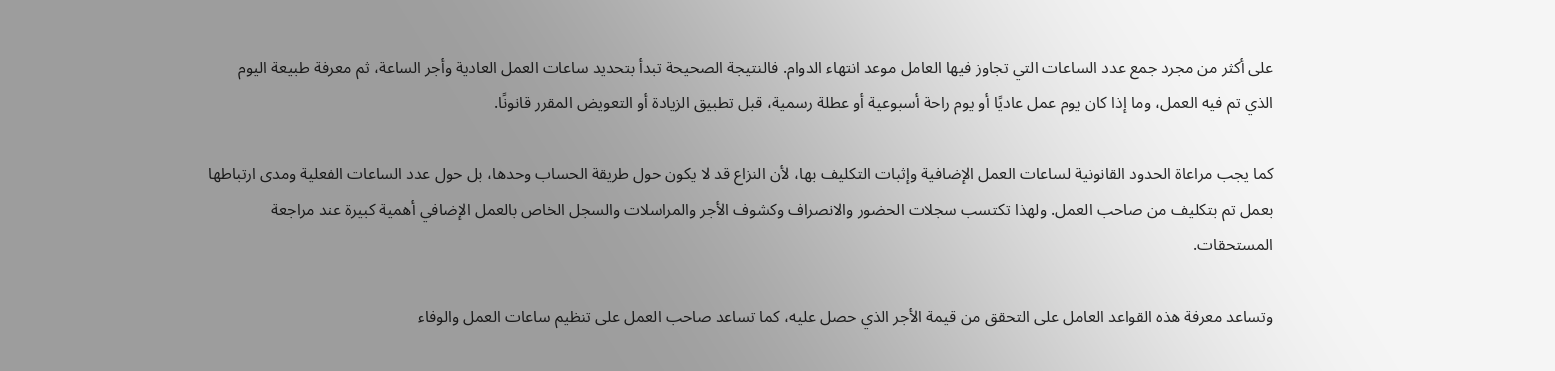على أكثر من مجرد جمع عدد الساعات التي تجاوز فيها العامل موعد انتهاء الدوام. فالنتيجة الصحيحة تبدأ بتحديد ساعات العمل العادية وأجر الساعة، ثم معرفة طبيعة اليوم الذي تم فيه العمل، وما إذا كان يوم عمل عاديًا أو يوم راحة أسبوعية أو عطلة رسمية، قبل تطبيق الزيادة أو التعويض المقرر قانونًا.

كما يجب مراعاة الحدود القانونية لساعات العمل الإضافية وإثبات التكليف بها، لأن النزاع قد لا يكون حول طريقة الحساب وحدها، بل حول عدد الساعات الفعلية ومدى ارتباطها بعمل تم بتكليف من صاحب العمل. ولهذا تكتسب سجلات الحضور والانصراف وكشوف الأجر والمراسلات والسجل الخاص بالعمل الإضافي أهمية كبيرة عند مراجعة المستحقات.

وتساعد معرفة هذه القواعد العامل على التحقق من قيمة الأجر الذي حصل عليه، كما تساعد صاحب العمل على تنظيم ساعات العمل والوفاء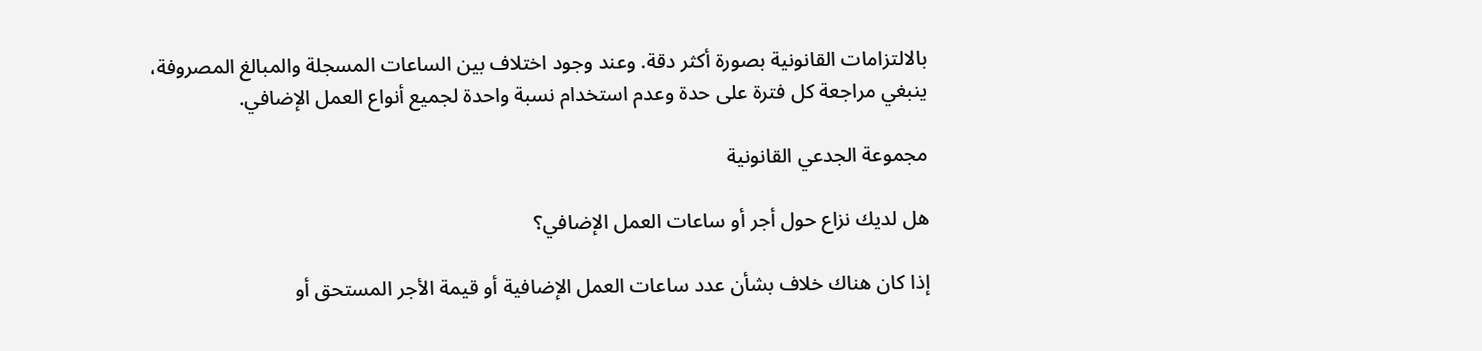بالالتزامات القانونية بصورة أكثر دقة. وعند وجود اختلاف بين الساعات المسجلة والمبالغ المصروفة، ينبغي مراجعة كل فترة على حدة وعدم استخدام نسبة واحدة لجميع أنواع العمل الإضافي.

مجموعة الجدعي القانونية

هل لديك نزاع حول أجر أو ساعات العمل الإضافي؟

إذا كان هناك خلاف بشأن عدد ساعات العمل الإضافية أو قيمة الأجر المستحق أو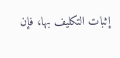إثبات التكليف بها، فإن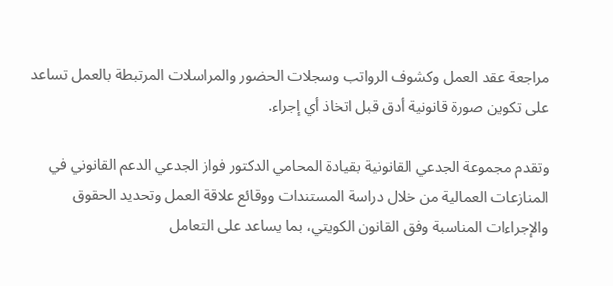مراجعة عقد العمل وكشوف الرواتب وسجلات الحضور والمراسلات المرتبطة بالعمل تساعد على تكوين صورة قانونية أدق قبل اتخاذ أي إجراء.

وتقدم مجموعة الجدعي القانونية بقيادة المحامي الدكتور فواز الجدعي الدعم القانوني في المنازعات العمالية من خلال دراسة المستندات ووقائع علاقة العمل وتحديد الحقوق والإجراءات المناسبة وفق القانون الكويتي، بما يساعد على التعامل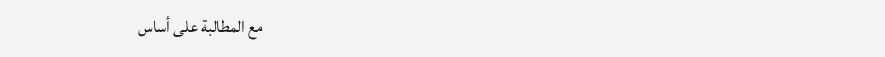مع المطالبة على أساس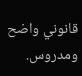قانوني واضح ومدروس.